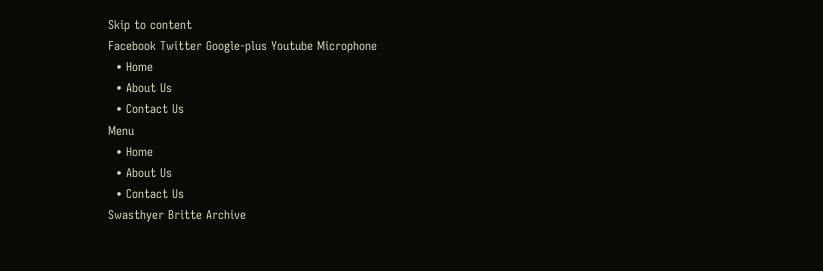Skip to content
Facebook Twitter Google-plus Youtube Microphone
  • Home
  • About Us
  • Contact Us
Menu
  • Home
  • About Us
  • Contact Us
Swasthyer Britte Archive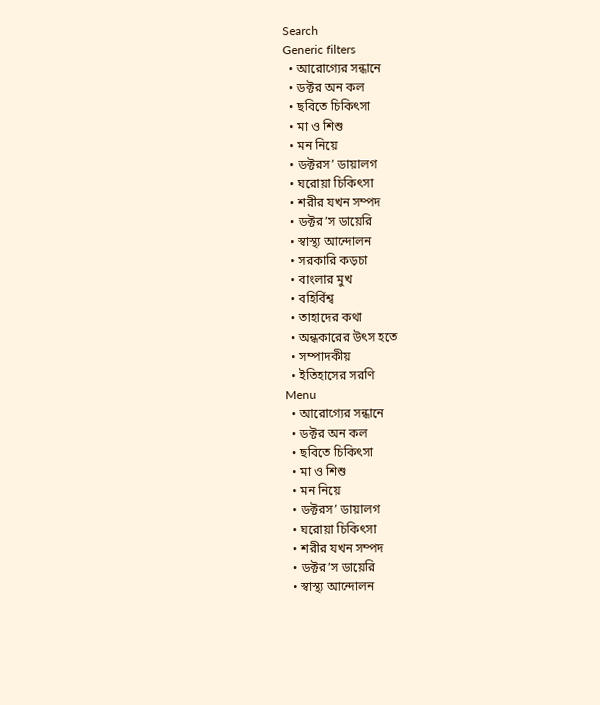Search
Generic filters
  • আরোগ্যের সন্ধানে
  • ডক্টর অন কল
  • ছবিতে চিকিৎসা
  • মা ও শিশু
  • মন নিয়ে
  • ডক্টরস’ ডায়ালগ
  • ঘরোয়া চিকিৎসা
  • শরীর যখন সম্পদ
  • ডক্টর’স ডায়েরি
  • স্বাস্থ্য আন্দোলন
  • সরকারি কড়চা
  • বাংলার মুখ
  • বহির্বিশ্ব
  • তাহাদের কথা
  • অন্ধকারের উৎস হতে
  • সম্পাদকীয়
  • ইতিহাসের সরণি
Menu
  • আরোগ্যের সন্ধানে
  • ডক্টর অন কল
  • ছবিতে চিকিৎসা
  • মা ও শিশু
  • মন নিয়ে
  • ডক্টরস’ ডায়ালগ
  • ঘরোয়া চিকিৎসা
  • শরীর যখন সম্পদ
  • ডক্টর’স ডায়েরি
  • স্বাস্থ্য আন্দোলন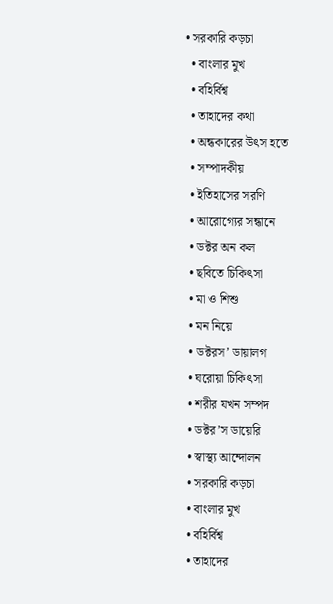• সরকারি কড়চা
  • বাংলার মুখ
  • বহির্বিশ্ব
  • তাহাদের কথা
  • অন্ধকারের উৎস হতে
  • সম্পাদকীয়
  • ইতিহাসের সরণি
  • আরোগ্যের সন্ধানে
  • ডক্টর অন কল
  • ছবিতে চিকিৎসা
  • মা ও শিশু
  • মন নিয়ে
  • ডক্টরস’ ডায়ালগ
  • ঘরোয়া চিকিৎসা
  • শরীর যখন সম্পদ
  • ডক্টর’স ডায়েরি
  • স্বাস্থ্য আন্দোলন
  • সরকারি কড়চা
  • বাংলার মুখ
  • বহির্বিশ্ব
  • তাহাদের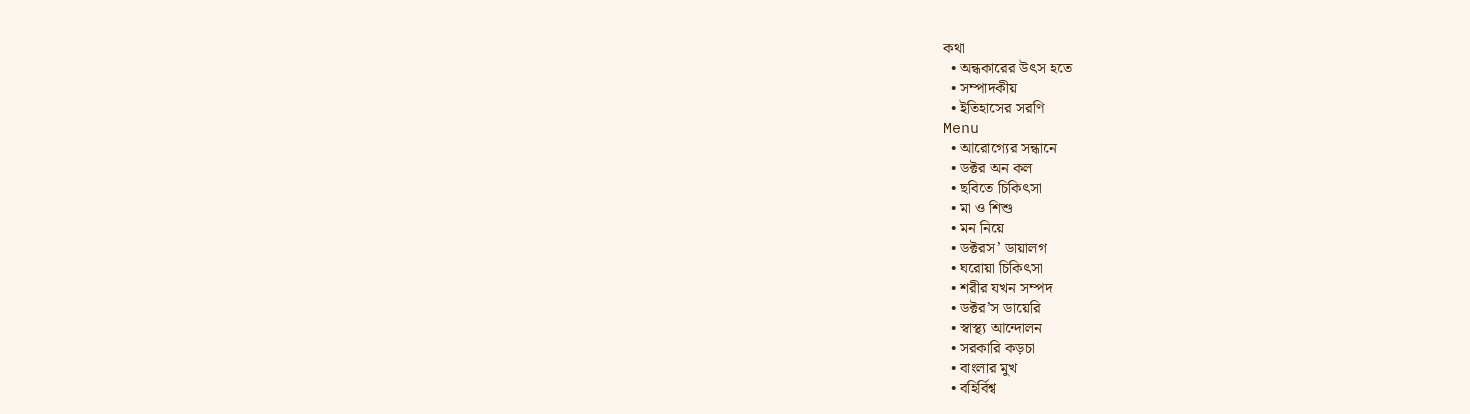কথা
  • অন্ধকারের উৎস হতে
  • সম্পাদকীয়
  • ইতিহাসের সরণি
Menu
  • আরোগ্যের সন্ধানে
  • ডক্টর অন কল
  • ছবিতে চিকিৎসা
  • মা ও শিশু
  • মন নিয়ে
  • ডক্টরস’ ডায়ালগ
  • ঘরোয়া চিকিৎসা
  • শরীর যখন সম্পদ
  • ডক্টর’স ডায়েরি
  • স্বাস্থ্য আন্দোলন
  • সরকারি কড়চা
  • বাংলার মুখ
  • বহির্বিশ্ব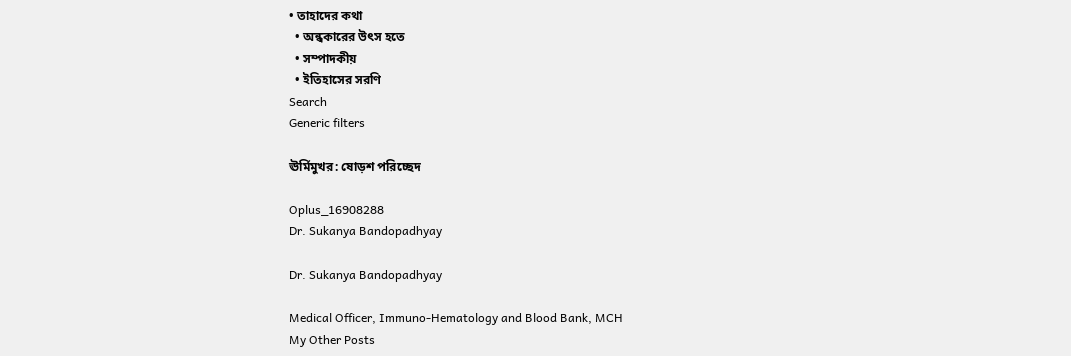• তাহাদের কথা
  • অন্ধকারের উৎস হতে
  • সম্পাদকীয়
  • ইতিহাসের সরণি
Search
Generic filters

ঊর্মিমুখর: ষোড়শ পরিচ্ছেদ

Oplus_16908288
Dr. Sukanya Bandopadhyay

Dr. Sukanya Bandopadhyay

Medical Officer, Immuno-Hematology and Blood Bank, MCH
My Other Posts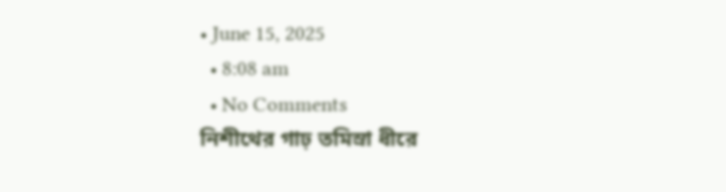• June 15, 2025
  • 8:08 am
  • No Comments
নিশীথের গাঢ় তমিস্রা ধীরে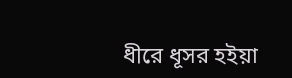ধীরে ধূসর হইয়া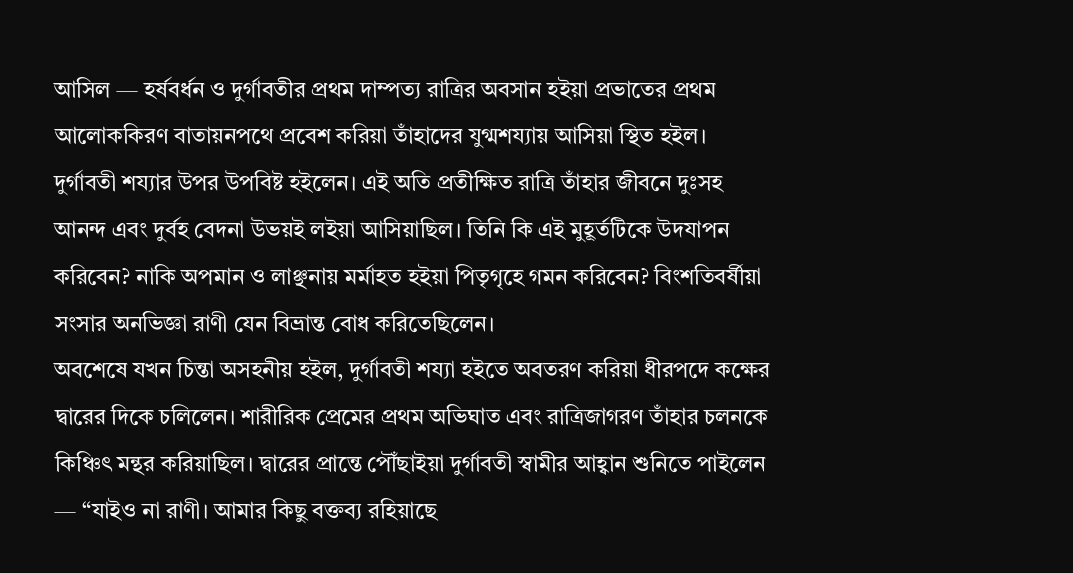আসিল — হর্ষবর্ধন ও দুর্গাবতীর প্রথম দাম্পত্য রাত্রির অবসান হইয়া প্রভাতের প্রথম আলোককিরণ বাতায়নপথে প্রবেশ করিয়া তাঁহাদের যুগ্মশয্যায় আসিয়া স্থিত হইল।
দুর্গাবতী শয্যার উপর উপবিষ্ট হইলেন। এই অতি প্রতীক্ষিত রাত্রি তাঁহার জীবনে দুঃসহ আনন্দ এবং দুর্বহ বেদনা উভয়ই লইয়া আসিয়াছিল। তিনি কি এই মুহূর্তটিকে উদযাপন করিবেন? নাকি অপমান ও লাঞ্ছনায় মর্মাহত হইয়া পিতৃগৃহে গমন করিবেন? বিংশতিবর্ষীয়া সংসার অনভিজ্ঞা রাণী যেন বিভ্রান্ত বোধ করিতেছিলেন।
অবশেষে যখন চিন্তা অসহনীয় হইল, দুর্গাবতী শয্যা হইতে অবতরণ করিয়া ধীরপদে কক্ষের দ্বারের দিকে চলিলেন। শারীরিক প্রেমের প্রথম অভিঘাত এবং রাত্রিজাগরণ তাঁহার চলনকে কিঞ্চিৎ মন্থর করিয়াছিল। দ্বারের প্রান্তে পৌঁছাইয়া দুর্গাবতী স্বামীর আহ্বান শুনিতে পাইলেন — “যাইও না রাণী। আমার কিছু বক্তব্য রহিয়াছে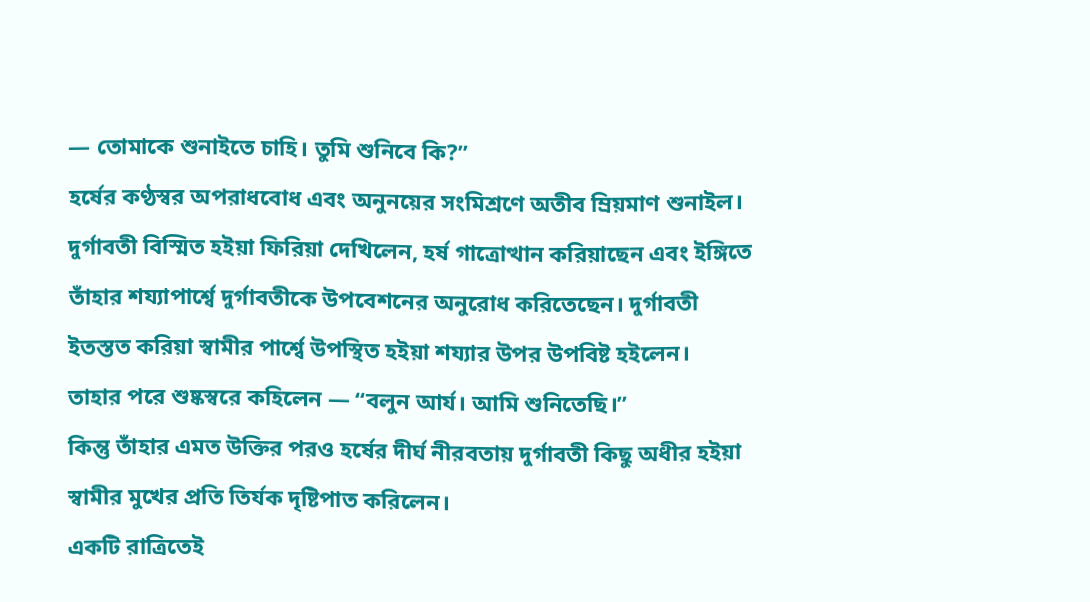— তোমাকে শুনাইতে চাহি। তুমি শুনিবে কি?”
হর্ষের কণ্ঠস্বর অপরাধবোধ এবং অনুনয়ের সংমিশ্রণে অতীব ম্রিয়মাণ শুনাইল।
দুর্গাবতী বিস্মিত হইয়া ফিরিয়া দেখিলেন, হর্ষ গাত্রোত্থান করিয়াছেন এবং ইঙ্গিতে তাঁহার শয্যাপার্শ্বে দুর্গাবতীকে উপবেশনের অনুরোধ করিতেছেন। দুর্গাবতী ইতস্তত করিয়া স্বামীর পার্শ্বে উপস্থিত হইয়া শয্যার উপর উপবিষ্ট হইলেন।
তাহার পরে শুষ্কস্বরে কহিলেন — “বলুন আর্য। আমি শুনিতেছি।”
কিন্তু তাঁহার এমত উক্তির পরও হর্ষের দীর্ঘ নীরবতায় দুর্গাবতী কিছু অধীর হইয়া স্বামীর মুখের প্রতি তির্যক দৃষ্টিপাত করিলেন।
একটি রাত্রিতেই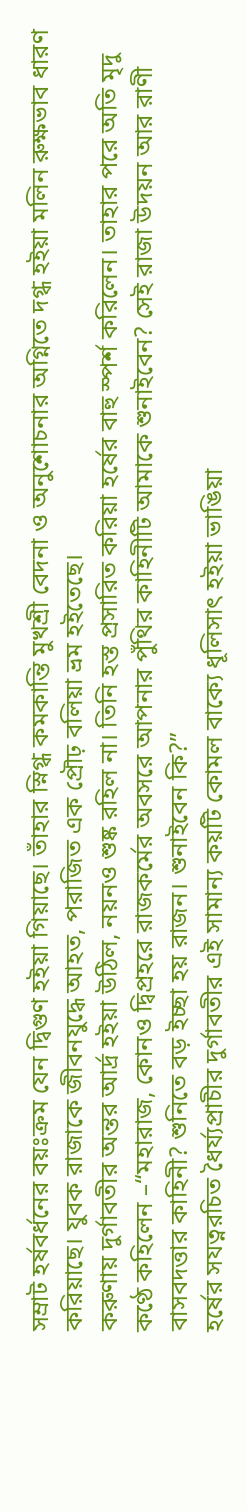সম্রাট হর্ষবর্ধনের বয়ঃক্রম যেন দ্বিগুণ হইয়া গিয়াছে। তাঁহার স্নিগ্ধ কমকান্তি মুখশ্রী বেদনা ও অনুশোচনার অগ্নিতে দগ্ধ হইয়া মলিন রুক্ষভাব ধারণ করিয়াছে। যুবক রাজাকে জীবনযুদ্ধে আহত, পরাজিত এক প্রৌঢ় বলিয়া ভ্রম হইতেছে।
করুণায় দুর্গাবতীর অন্তর আর্দ্র হইয়া উঠিল, নয়নও শুষ্ক রহিল না। তিনি হস্ত প্রসারিত করিয়া হর্ষের বাহু স্পর্শ করিলেন। তাহার পরে অতি মৃদু কণ্ঠে কহিলেন –“মহারাজ, কোনও দ্বিপ্রহরে রাজকর্মের অবসরে আপনার পুঁথির কাহিনীটি আমাকে শুনাইবেন? সেই রাজা উদয়ন আর রাণী বাসবদত্তার কাহিনী? শুনিতে বড় ইচ্ছা হয় রাজন। শুনাইবেন কি?”
হর্ষের সযত্নরচিত ধৈর্য্যপ্রাচীর দুর্গাবতীর এই সামান্য কয়টি কোমল বাক্যে ধূলিসাৎ হইয়া ভাঙিয়া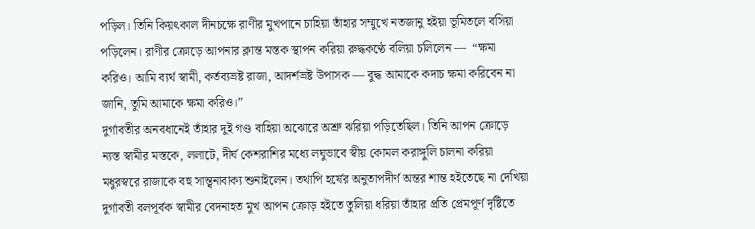পড়িল। তিনি কিয়ৎকাল দীনচক্ষে রাণীর মুখপানে চাহিয়া তাঁহার সম্মুখে নতজানু হইয়া ভূমিতলে বসিয়া পড়িলেন। রাণীর ক্রোড়ে আপনার ক্লান্ত মস্তক স্থাপন করিয়া রুদ্ধকণ্ঠে বলিয়া চলিলেন —  “ক্ষমা করিও। আমি ব্যর্থ স্বামী, কর্তব্যভ্রষ্ট রাজা, আদর্শভ্রষ্ট উপাসক — বুদ্ধ আমাকে কদাচ ক্ষমা করিবেন না জানি, তুমি আমাকে ক্ষমা করিও।”
দুর্গাবতীর অনবধানেই তাঁহার দুই গণ্ড বাহিয়া অঝোরে অশ্রু ঝরিয়া পড়িতেছিল। তিনি আপন ক্রোড়ে ন্যস্ত স্বামীর মস্তকে, ললাটে, দীর্ঘ কেশরাশির মধ্যে লঘুভাবে স্বীয় কোমল করাঙ্গুলি চালনা করিয়া মধুরস্বরে রাজাকে বহু সান্ত্বনাবাক্য শুনাইলেন। তথাপি হর্ষের অনুতাপদীর্ণ অন্তর শান্ত হইতেছে না দেখিয়া দুর্গাবতী বলপূর্বক স্বামীর বেদনাহত মুখ আপন ক্রোড় হইতে তুলিয়া ধরিয়া তাঁহার প্রতি প্রেমপূর্ণ দৃষ্টিতে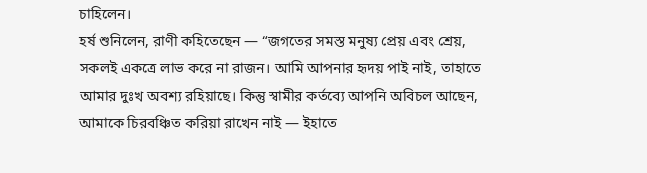চাহিলেন।
হর্ষ শুনিলেন, রাণী কহিতেছেন — “জগতের সমস্ত মনুষ্য প্রেয় এবং শ্রেয়, সকলই একত্রে লাভ করে না রাজন। আমি আপনার হৃদয় পাই নাই, তাহাতে আমার দুঃখ অবশ্য রহিয়াছে। কিন্তু স্বামীর কর্তব্যে আপনি অবিচল আছেন, আমাকে চিরবঞ্চিত করিয়া রাখেন নাই — ইহাতে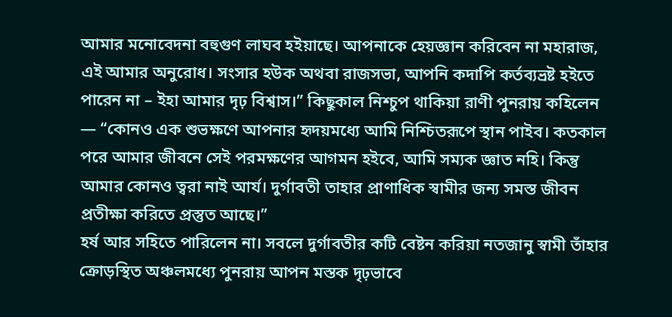আমার মনোবেদনা বহুগুণ লাঘব হইয়াছে। আপনাকে হেয়জ্ঞান করিবেন না মহারাজ, এই আমার অনুরোধ। সংসার হউক অথবা রাজসভা, আপনি কদাপি কর্তব্যভ্রষ্ট হইতে পারেন না – ইহা আমার দৃঢ় বিশ্বাস।” কিছুকাল নিশ্চুপ থাকিয়া রাণী পুনরায় কহিলেন — “কোনও এক শুভক্ষণে আপনার হৃদয়মধ্যে আমি নিশ্চিতরূপে স্থান পাইব। কতকাল পরে আমার জীবনে সেই পরমক্ষণের আগমন হইবে, আমি সম্যক জ্ঞাত নহি। কিন্তু আমার কোনও ত্বরা নাই আর্য। দুর্গাবতী তাহার প্রাণাধিক স্বামীর জন্য সমস্ত জীবন প্রতীক্ষা করিতে প্রস্তুত আছে।”
হর্ষ আর সহিতে পারিলেন না। সবলে দুর্গাবতীর কটি বেষ্টন করিয়া নতজানু স্বামী তাঁহার ক্রোড়স্থিত অঞ্চলমধ্যে পুনরায় আপন মস্তক দৃঢ়ভাবে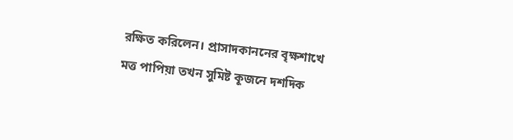রক্ষিত করিলেন। প্রাসাদকাননের বৃক্ষশাখে মত্ত পাপিয়া তখন সুমিষ্ট কূজনে দশদিক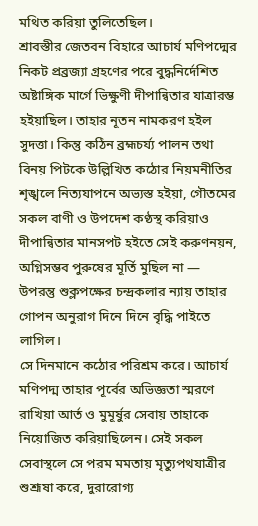মথিত করিয়া তুলিতেছিল।
শ্রাবস্তীর জেতবন বিহারে আচার্য মণিপদ্মের নিকট প্রব্রজ্যা গ্রহণের পরে বুদ্ধনির্দেশিত অষ্টাঙ্গিক মার্গে ভিক্ষুণী দীপান্বিতার যাত্রারম্ভ হইয়াছিল। তাহার নূতন নামকরণ হইল সুদত্তা। কিন্তু কঠিন ব্রহ্মচর্য্য পালন তথা বিনয় পিটকে উল্লিখিত কঠোর নিয়মনীতির শৃঙ্খলে নিত্যযাপনে অভ্যস্ত হইয়া, গৌতমের সকল বাণী ও উপদেশ কণ্ঠস্থ করিয়াও দীপান্বিতার মানসপট হইতে সেই করুণনয়ন, অগ্নিসম্ভব পুরুষের মূর্তি মুছিল না — উপরন্তু শুক্লপক্ষের চন্দ্রকলার ন্যায় তাহার গোপন অনুরাগ দিনে দিনে বৃদ্ধি পাইতে লাগিল।
সে দিনমানে কঠোর পরিশ্রম করে। আচার্য মণিপদ্ম তাহার পূর্বের অভিজ্ঞতা স্মরণে রাখিয়া আর্ত ও মুমূর্ষুর সেবায় তাহাকে নিয়োজিত করিয়াছিলেন। সেই সকল সেবাস্থলে সে পরম মমতায় মৃত্যুপথযাত্রীর শুশ্রূষা করে, দুরারোগ্য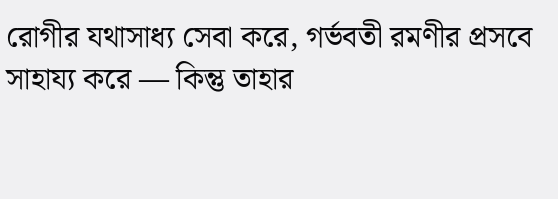রোগীর যথাসাধ্য সেবা করে, গর্ভবতী রমণীর প্রসবে সাহায্য করে — কিন্তু তাহার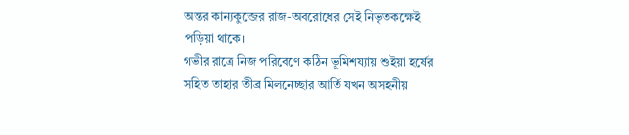অন্তর কান্যকুব্জের রাজ-অবরোধের সেই নিভৃতকক্ষেই পড়িয়া থাকে।
গভীর রাত্রে নিজ পরিবেণে কঠিন ভূমিশয্যায় শুইয়া হর্ষের সহিত তাহার তীব্র মিলনেচ্ছার আর্তি যখন অসহনীয়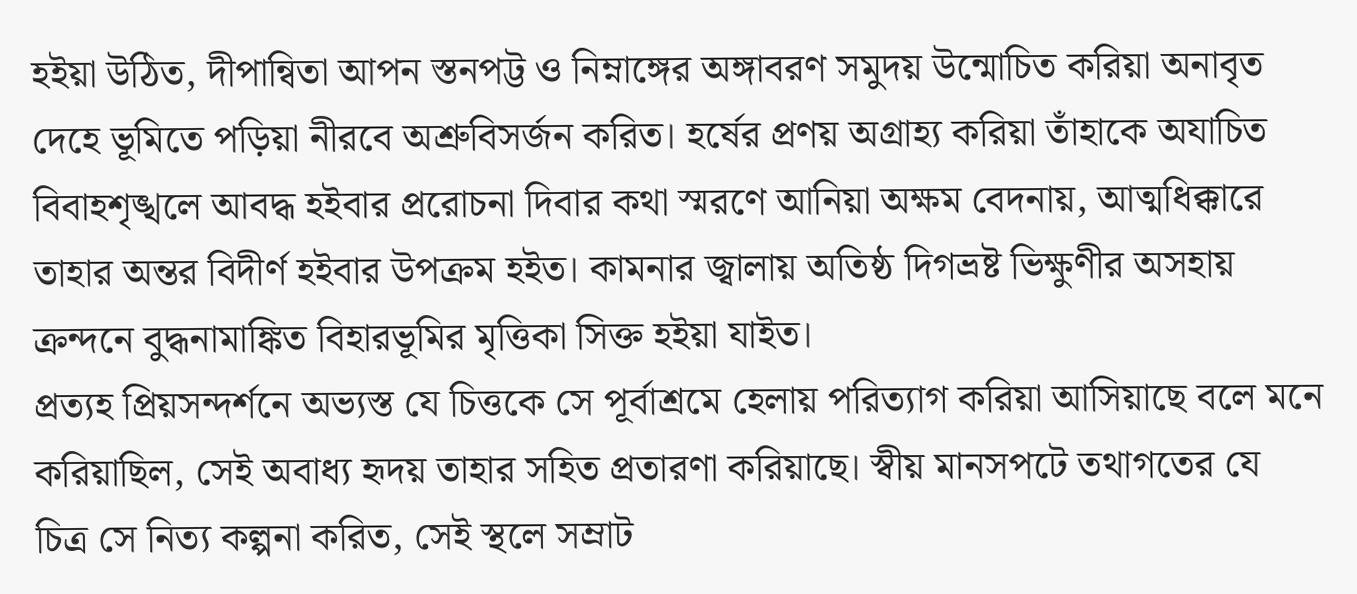হইয়া উঠিত, দীপান্বিতা আপন স্তনপট্ট ও নিম্নাঙ্গের অঙ্গাবরণ সমুদয় উন্মোচিত করিয়া অনাবৃত দেহে ভূমিতে পড়িয়া নীরবে অশ্রুবিসর্জন করিত। হর্ষের প্রণয় অগ্রাহ্য করিয়া তাঁহাকে অযাচিত বিবাহশৃঙ্খলে আবদ্ধ হইবার প্ররোচনা দিবার কথা স্মরণে আনিয়া অক্ষম বেদনায়, আত্মধিক্কারে তাহার অন্তর বিদীর্ণ হইবার উপক্রম হইত। কামনার জ্বালায় অতিষ্ঠ দিগভ্রষ্ট ভিক্ষুণীর অসহায় ক্রন্দনে বুদ্ধনামাঙ্কিত বিহারভূমির মৃত্তিকা সিক্ত হইয়া যাইত।
প্রত্যহ প্রিয়সন্দর্শনে অভ্যস্ত যে চিত্তকে সে পূর্বাশ্রমে হেলায় পরিত্যাগ করিয়া আসিয়াছে বলে মনে করিয়াছিল, সেই অবাধ্য হৃদয় তাহার সহিত প্রতারণা করিয়াছে। স্বীয় মানসপটে তথাগতের যে চিত্র সে নিত্য কল্পনা করিত, সেই স্থলে সম্রাট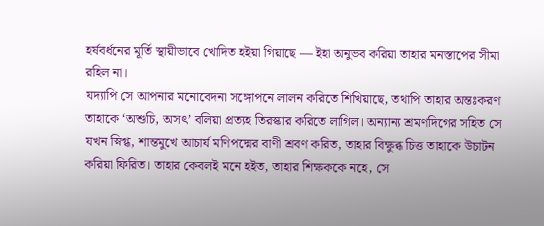হর্ষবর্ধনের মূর্তি স্থায়ীভাবে খোদিত হইয়া গিয়াছে — ইহা অনুভব করিয়া তাহার মনস্তাপের সীমা রহিল না।
যদ্যাপি সে আপনার মনোবেদনা সঙ্গোপনে লালন করিতে শিখিয়াছে, তথাপি তাহার অন্তঃকরণ তাহাকে ‘অশুচি, অসৎ’ বলিয়া প্রত্যহ তিরস্কার করিতে লাগিল। অন্যান্য শ্রমণদিগের সহিত সে যখন স্নিগ্ধ, শান্তমুখে আচার্য মণিপদ্মের বাণী শ্রবণ করিত, তাহার বিক্ষুব্ধ চিত্ত তাহাকে উচাটন করিয়া ফিরিত। তাহার কেবলই মনে হইত, তাহার শিক্ষককে নহে, সে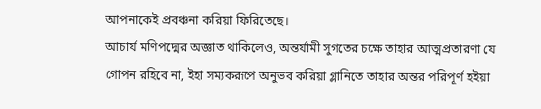আপনাকেই প্রবঞ্চনা করিয়া ফিরিতেছে।
আচার্য মণিপদ্মের অজ্ঞাত থাকিলেও, অন্তর্যামী সুগতের চক্ষে তাহার আত্মপ্রতারণা যে গোপন রহিবে না, ইহা সম্যকরূপে অনুভব করিয়া গ্লানিতে তাহার অন্তর পরিপূর্ণ হইয়া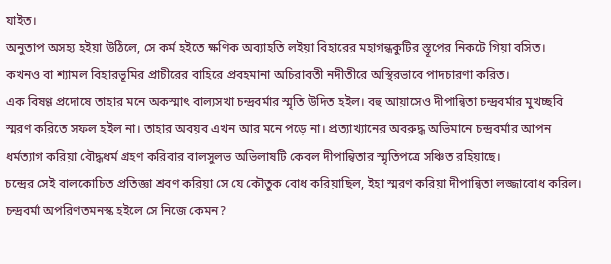যাইত।
অনুতাপ অসহ্য হইয়া উঠিলে, সে কর্ম হইতে ক্ষণিক অব্যাহতি লইয়া বিহারের মহাগন্ধকুটির স্তূপের নিকটে গিয়া বসিত। কখনও বা শ্যামল বিহারভূমির প্রাচীরের বাহিরে প্রবহমানা অচিরাবতী নদীতীরে অস্থিরভাবে পাদচারণা করিত।
এক বিষণ্ণ প্রদোষে তাহার মনে অকস্মাৎ বাল্যসখা চন্দ্রবর্মার স্মৃতি উদিত হইল। বহু আয়াসেও দীপান্বিতা চন্দ্রবর্মার মুখচ্ছবি স্মরণ করিতে সফল হইল না। তাহার অবয়ব এখন আর মনে পড়ে না। প্রত্যাখ্যানের অবরুদ্ধ অভিমানে চন্দ্রবর্মার আপন ধর্মত্যাগ করিয়া বৌদ্ধধর্ম গ্রহণ করিবার বালসুলভ অভিলাষটি কেবল দীপান্বিতার স্মৃতিপত্রে সঞ্চিত রহিয়াছে।
চন্দ্রের সেই বালকোচিত প্রতিজ্ঞা শ্রবণ করিয়া সে যে কৌতুক বোধ করিয়াছিল, ইহা স্মরণ করিয়া দীপান্বিতা লজ্জাবোধ করিল। চন্দ্রবর্মা অপরিণতমনস্ক হইলে সে নিজে কেমন?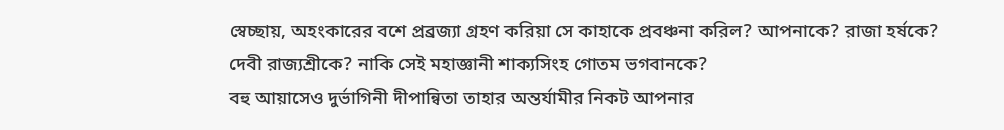স্বেচ্ছায়, অহংকারের বশে প্রব্রজ্যা গ্রহণ করিয়া সে কাহাকে প্রবঞ্চনা করিল? আপনাকে? রাজা হর্ষকে? দেবী রাজ্যশ্রীকে? নাকি সেই মহাজ্ঞানী শাক্যসিংহ গোতম ভগবানকে?
বহু আয়াসেও দুর্ভাগিনী দীপান্বিতা তাহার অন্তর্যামীর নিকট আপনার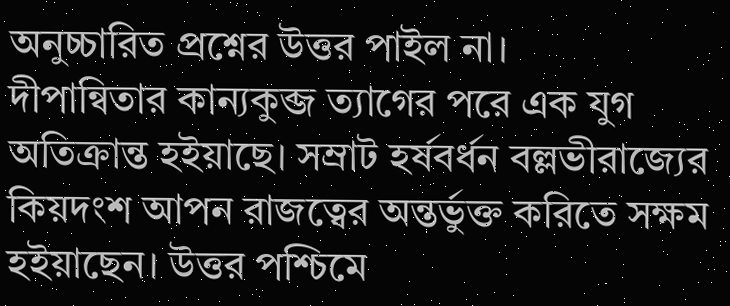অনুচ্চারিত প্রশ্নের উত্তর পাইল না।
দীপান্বিতার কান্যকুব্জ ত্যাগের পরে এক যুগ অতিক্রান্ত হইয়াছে। সম্রাট হর্ষবর্ধন বল্লভীরাজ্যের কিয়দংশ আপন রাজত্বের অন্তর্ভুক্ত করিতে সক্ষম হইয়াছেন। উত্তর পশ্চিমে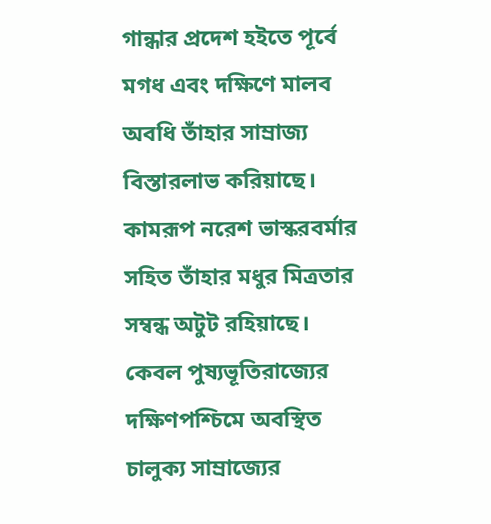গান্ধার প্রদেশ হইতে পূর্বে মগধ এবং দক্ষিণে মালব অবধি তাঁহার সাম্রাজ্য বিস্তারলাভ করিয়াছে। কামরূপ নরেশ ভাস্করবর্মার সহিত তাঁহার মধুর মিত্রতার সম্বন্ধ অটুট রহিয়াছে। কেবল পুষ্যভূতিরাজ্যের দক্ষিণপশ্চিমে অবস্থিত চালুক্য সাম্রাজ্যের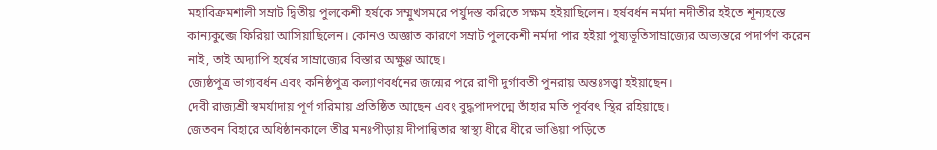মহাবিক্রমশালী সম্রাট দ্বিতীয় পুলকেশী হর্ষকে সম্মুখসমরে পর্যুদস্ত করিতে সক্ষম হইয়াছিলেন। হর্ষবর্ধন নর্মদা নদীতীর হইতে শূন্যহস্তে কান্যকুব্জে ফিরিয়া আসিয়াছিলেন। কোনও অজ্ঞাত কারণে সম্রাট পুলকেশী নর্মদা পার হইয়া পুষ্যভূতিসাম্রাজ্যের অভ্যন্তরে পদার্পণ করেন নাই, তাই অদ্যাপি হর্ষের সাম্রাজ্যের বিস্তার অক্ষুণ্ণ আছে।
জ্যেষ্ঠপুত্র ভাগ্যবর্ধন এবং কনিষ্ঠপুত্র কল্যাণবর্ধনের জন্মের পরে রাণী দুর্গাবতী পুনরায় অন্তঃসত্ত্বা হইয়াছেন।
দেবী রাজ্যশ্রী স্বমর্যাদায় পূর্ণ গরিমায় প্রতিষ্ঠিত আছেন এবং বুদ্ধপাদপদ্মে তাঁহার মতি পূর্ববৎ স্থির রহিয়াছে।
জেতবন বিহারে অধিষ্ঠানকালে তীব্র মনঃপীড়ায় দীপান্বিতার স্বাস্থ্য ধীরে ধীরে ভাঙিয়া পড়িতে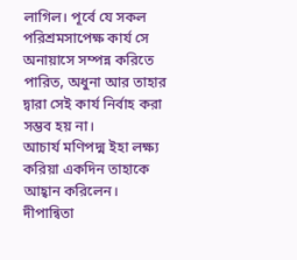লাগিল। পূর্বে যে সকল পরিশ্রমসাপেক্ষ কার্য সে অনায়াসে সম্পন্ন করিতে পারিত, অধুনা আর তাহার দ্বারা সেই কার্য নির্বাহ করা সম্ভব হয় না।
আচার্য মণিপদ্ম ইহা লক্ষ্য করিয়া একদিন তাহাকে আহ্বান করিলেন।
দীপান্বিতা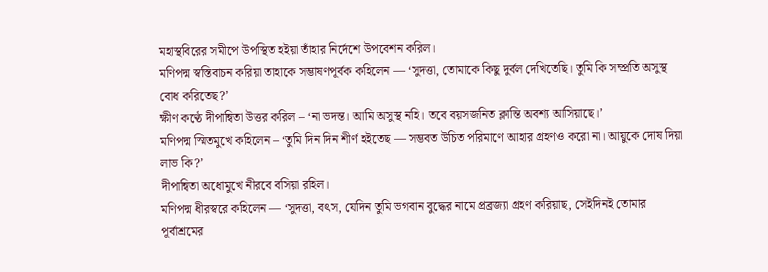মহাস্থবিরের সমীপে উপস্থিত হইয়া তাঁহার নির্দেশে উপবেশন করিল।
মণিপদ্ম স্বস্তিবাচন করিয়া তাহাকে সম্ভাষণপূর্বক কহিলেন — ‘সুদত্তা, তোমাকে কিছু দুর্বল দেখিতেছি। তুমি কি সম্প্রতি অসুস্থ বোধ করিতেছ?’
ক্ষীণ কণ্ঠে দীপান্বিতা উত্তর করিল – ‘না ভদন্ত। আমি অসুস্থ নহি। তবে বয়সজনিত ক্লান্তি অবশ্য আসিয়াছে।’
মণিপদ্ম স্মিতমুখে কহিলেন – ‘তুমি দিন দিন শীর্ণ হইতেছ — সম্ভবত উচিত পরিমাণে আহার গ্রহণও করো না। আয়ুকে দোষ দিয়া লাভ কি?’
দীপান্বিতা অধোমুখে নীরবে বসিয়া রহিল।
মণিপদ্ম ধীরস্বরে কহিলেন — ‘সুদত্তা, বৎস, যেদিন তুমি ভগবান বুদ্ধের নামে প্রব্রজ্যা গ্রহণ করিয়াছ, সেইদিনই তোমার পূর্বাশ্রমের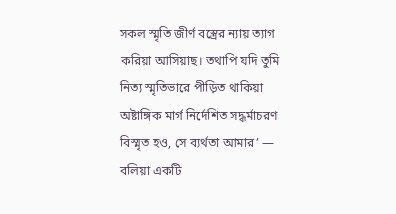সকল স্মৃতি জীর্ণ বস্ত্রের ন্যায় ত্যাগ করিয়া আসিয়াছ। তথাপি যদি তুমি নিত্য স্মৃতিভারে পীড়িত থাকিয়া অষ্টাঙ্গিক মার্গ নির্দেশিত সদ্ধর্মাচরণ বিস্মৃত হও, সে ব্যর্থতা আমার’ — বলিয়া একটি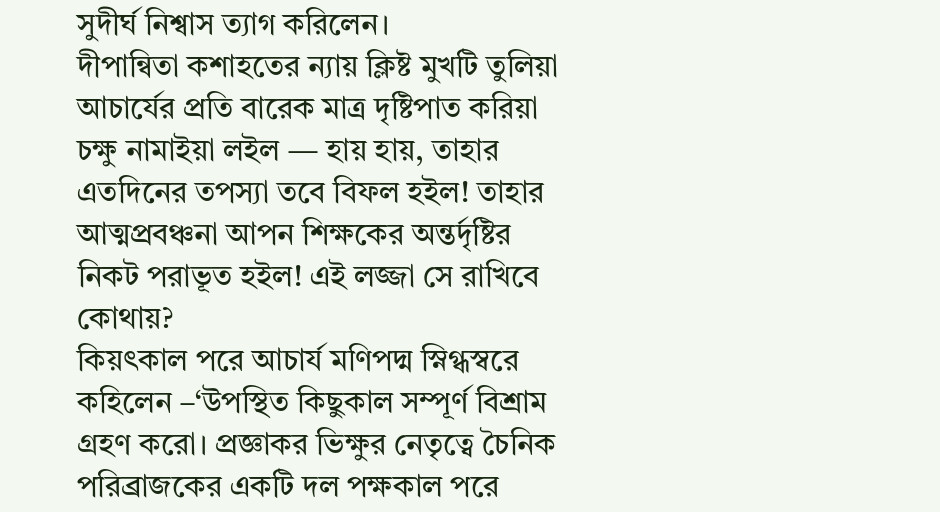সুদীর্ঘ নিশ্বাস ত্যাগ করিলেন।
দীপান্বিতা কশাহতের ন্যায় ক্লিষ্ট মুখটি তুলিয়া আচার্যের প্রতি বারেক মাত্র দৃষ্টিপাত করিয়া চক্ষু নামাইয়া লইল — হায় হায়, তাহার এতদিনের তপস্যা তবে বিফল হইল! তাহার আত্মপ্রবঞ্চনা আপন শিক্ষকের অন্তর্দৃষ্টির নিকট পরাভূত হইল! এই লজ্জা সে রাখিবে কোথায়?
কিয়ৎকাল পরে আচার্য মণিপদ্ম স্নিগ্ধস্বরে কহিলেন –‘উপস্থিত কিছুকাল সম্পূর্ণ বিশ্রাম গ্রহণ করো। প্রজ্ঞাকর ভিক্ষুর নেতৃত্বে চৈনিক পরিব্রাজকের একটি দল পক্ষকাল পরে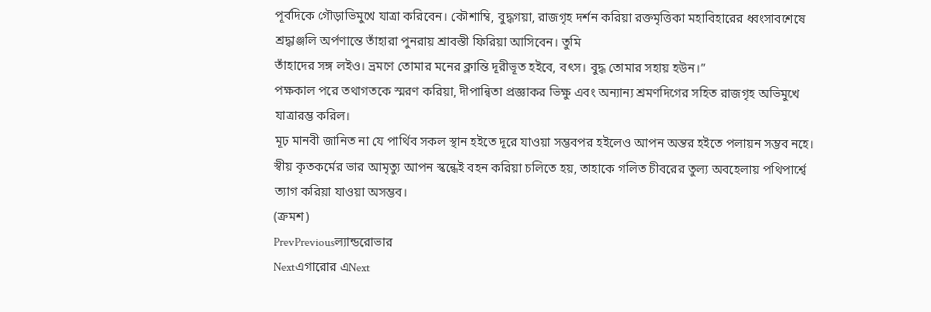পূর্বদিকে গৌড়াভিমুখে যাত্রা করিবেন। কৌশাম্বি, বুদ্ধগয়া, রাজগৃহ দর্শন করিয়া রক্তমৃত্তিকা মহাবিহারের ধ্বংসাবশেষে শ্রদ্ধাঞ্জলি অর্পণান্তে তাঁহারা পুনরায় শ্রাবস্তী ফিরিয়া আসিবেন। তুমি
তাঁহাদের সঙ্গ লইও। ভ্রমণে তোমার মনের ক্লান্তি দূরীভূত হইবে, বৎস। বুদ্ধ তোমার সহায় হউন।”
পক্ষকাল পরে তথাগতকে স্মরণ করিয়া, দীপান্বিতা প্রজ্ঞাকর ভিক্ষু এবং অন্যান্য শ্রমণদিগের সহিত রাজগৃহ অভিমুখে যাত্রারম্ভ করিল।
মূঢ় মানবী জানিত না যে পার্থিব সকল স্থান হইতে দূরে যাওয়া সম্ভবপর হইলেও আপন অন্তর হইতে পলায়ন সম্ভব নহে। স্বীয় কৃতকর্মের ভার আমৃত্যু আপন স্কন্ধেই বহন করিয়া চলিতে হয়, তাহাকে গলিত চীবরের তুল্য অবহেলায় পথিপার্শ্বে ত্যাগ করিয়া যাওয়া অসম্ভব।
(ক্রমশ)
PrevPreviousল্যান্ডরোভার
Nextএগারোর এNext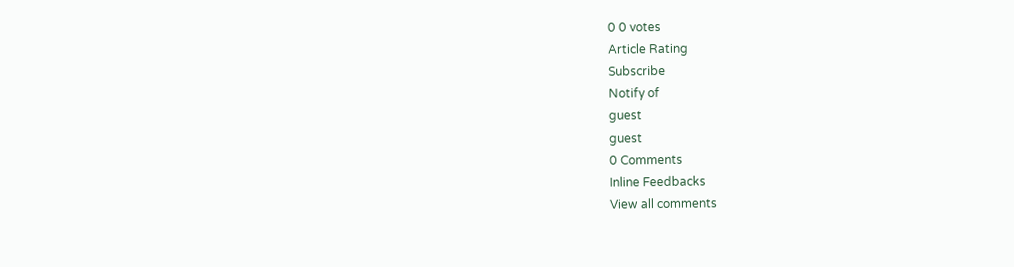0 0 votes
Article Rating
Subscribe
Notify of
guest
guest
0 Comments
Inline Feedbacks
View all comments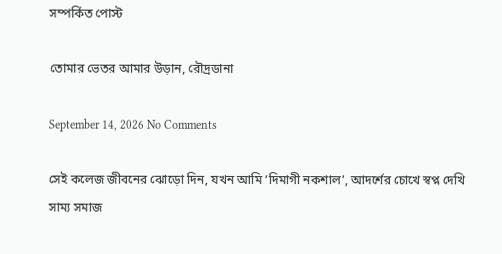সম্পর্কিত পোস্ট

তোমার ভেতর আমার উড়ান, রৌদ্রডানা

September 14, 2026 No Comments

সেই কলেজ জীবনের ঝোড়ো দিন, যখন আমি ‘দিমাগী নকশাল’, আদর্শের চোখে স্বপ্ন দেখি সাম্য সমাজ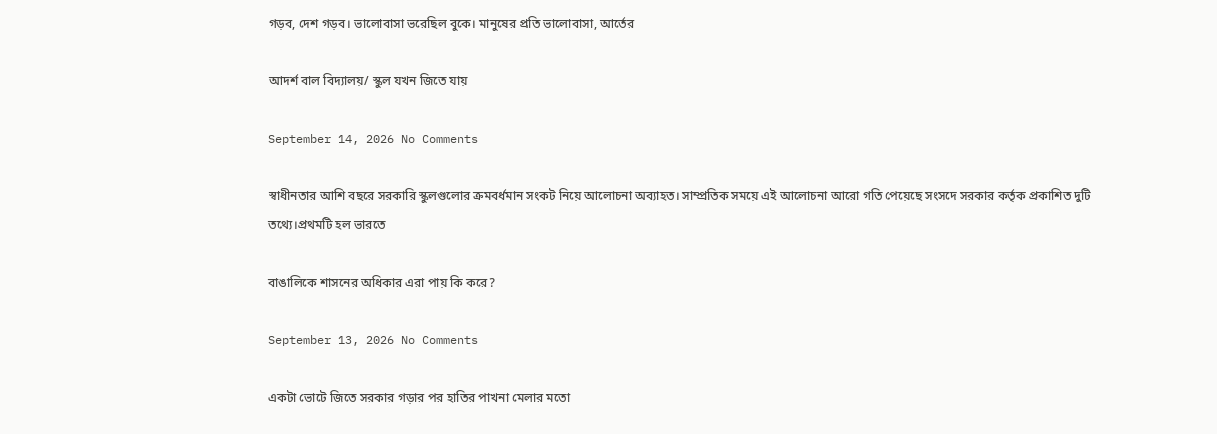গড়ব, দেশ গড়ব। ভালোবাসা ভরেছিল বুকে। মানুষের প্রতি ভালোবাসা, আর্তের

আদর্শ বাল বিদ্যালয়/ স্কুল যখন জিতে যায়

September 14, 2026 No Comments

স্বাধীনতার আশি বছরে সরকারি স্কুলগুলোর ক্রমবর্ধমান সংকট নিয়ে আলোচনা অব্যাহত। সাম্প্রতিক সময়ে এই আলোচনা আরো গতি পেয়েছে সংসদে সরকার কর্তৃক প্রকাশিত দুটি তথ্যে।প্রথমটি হল ভারতে

বাঙালিকে শাসনের অধিকার এরা পায় কি করে?

September 13, 2026 No Comments

একটা ভোটে জিতে সরকার গড়ার পর হাতির পাখনা মেলার মতো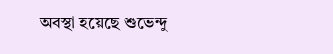অবস্থা হয়েছে শুভেন্দু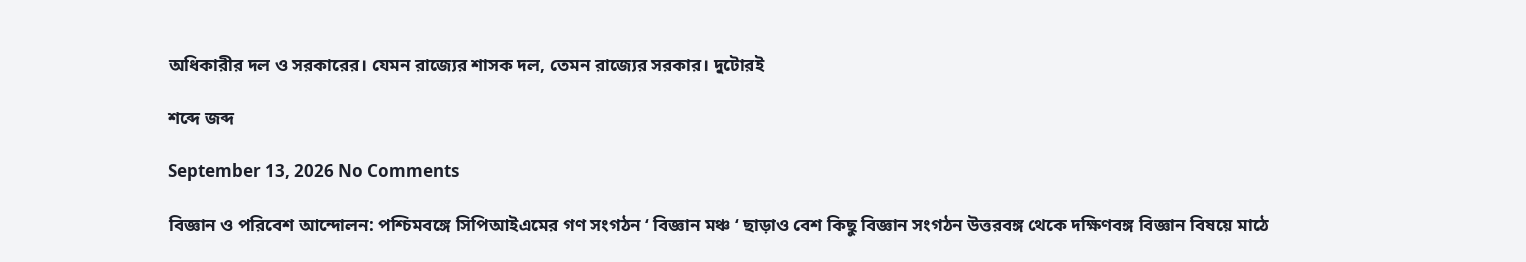অধিকারীর দল ও সরকারের। যেমন রাজ্যের শাসক দল, তেমন রাজ্যের সরকার। দুটোরই

শব্দে জব্দ

September 13, 2026 No Comments

বিজ্ঞান ও পরিবেশ আন্দোলন: পশ্চিমবঙ্গে সিপিআইএমের গণ সংগঠন ‘ বিজ্ঞান মঞ্চ ‘ ছাড়াও বেশ কিছু বিজ্ঞান সংগঠন উত্তরবঙ্গ থেকে দক্ষিণবঙ্গ বিজ্ঞান বিষয়ে মাঠে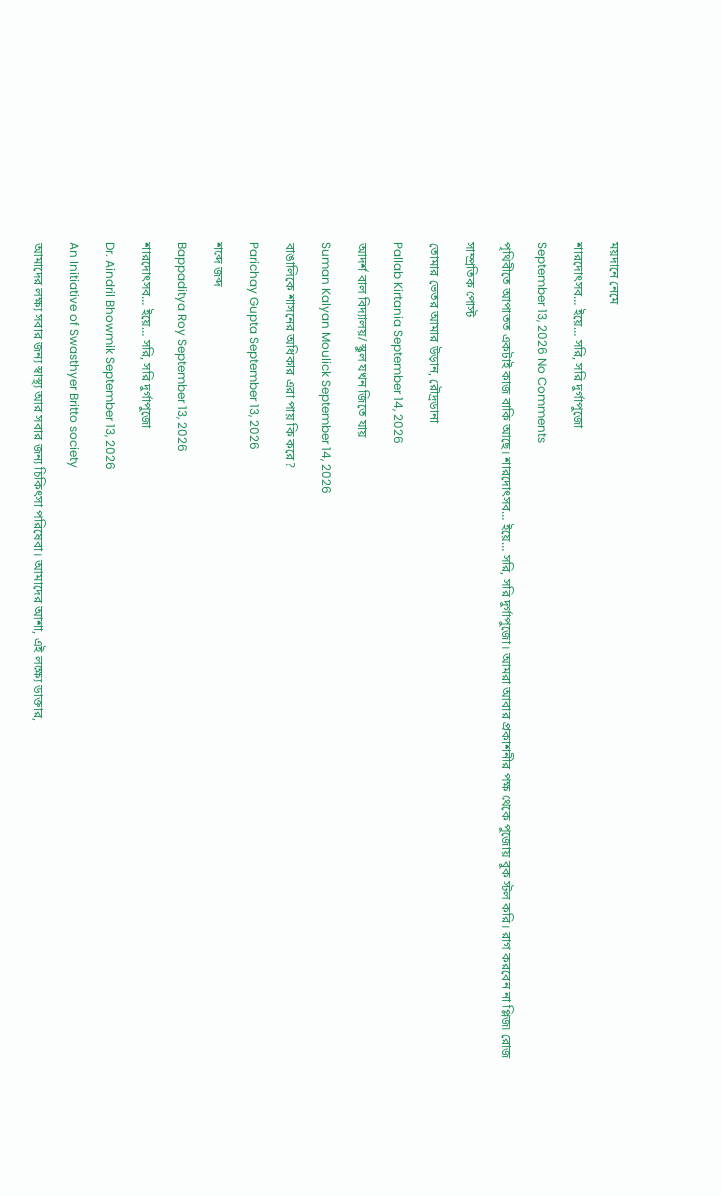ময়দানে নেমে

শারদোৎসব… ইয়ে… সরি, সরি দুর্গাপুজো

September 13, 2026 No Comments

পৃথিবীতে আপাতত একটাই কাজ বাকি আছে। শারদোৎসব… ইয়ে… সরি, সরি দুর্গাপুজো। আমরা আবার প্রকাশনীর পক্ষ থেকে পুজোয় বুক স্টল করি। রাগ করবেন না প্লিজ৷ রোজ

সাম্প্রতিক পোস্ট

তোমার ভেতর আমার উড়ান, রৌদ্রডানা

Pallab Kirtania September 14, 2026

আদর্শ বাল বিদ্যালয়/ স্কুল যখন জিতে যায়

Suman Kalyan Moulick September 14, 2026

বাঙালিকে শাসনের অধিকার এরা পায় কি করে?

Parichay Gupta September 13, 2026

শব্দে জব্দ

Bappaditya Roy September 13, 2026

শারদোৎসব… ইয়ে… সরি, সরি দুর্গাপুজো

Dr. Aindril Bhowmik September 13, 2026

An Initiative of Swasthyer Britto society

আমাদের লক্ষ্য সবার জন্য স্বাস্থ্য আর সবার জন্য চিকিৎসা পরিষেবা। আমাদের আশা, এই লক্ষ্যে ডাক্তার,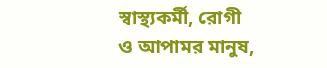স্বাস্থ্যকর্মী, রোগী ও আপামর মানুষ,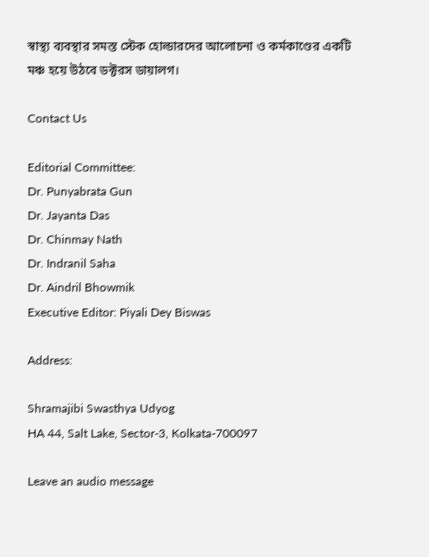স্বাস্থ্য ব্যবস্থার সমস্ত স্টেক হোল্ডারদের আলোচনা ও কর্মকাণ্ডের একটি মঞ্চ হয়ে উঠবে ডক্টরস ডায়ালগ।

Contact Us

Editorial Committee:
Dr. Punyabrata Gun
Dr. Jayanta Das
Dr. Chinmay Nath
Dr. Indranil Saha
Dr. Aindril Bhowmik
Executive Editor: Piyali Dey Biswas

Address:

Shramajibi Swasthya Udyog
HA 44, Salt Lake, Sector-3, Kolkata-700097

Leave an audio message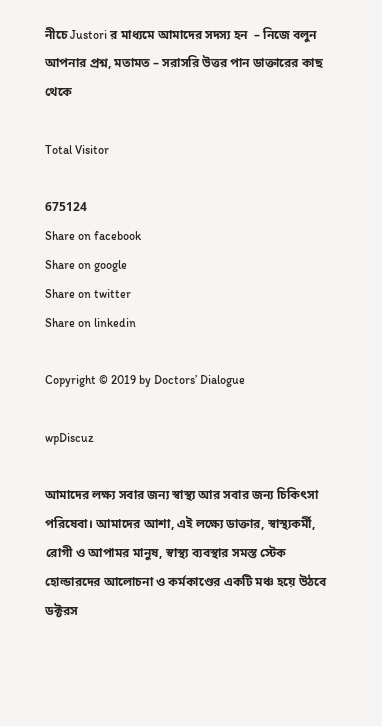নীচে Justori র মাধ্যমে আমাদের সদস্য হন  – নিজে বলুন আপনার প্রশ্ন, মতামত – সরাসরি উত্তর পান ডাক্তারের কাছ থেকে

Total Visitor

675124
Share on facebook
Share on google
Share on twitter
Share on linkedin

Copyright © 2019 by Doctors’ Dialogue

wpDiscuz

আমাদের লক্ষ্য সবার জন্য স্বাস্থ্য আর সবার জন্য চিকিৎসা পরিষেবা। আমাদের আশা, এই লক্ষ্যে ডাক্তার, স্বাস্থ্যকর্মী, রোগী ও আপামর মানুষ, স্বাস্থ্য ব্যবস্থার সমস্ত স্টেক হোল্ডারদের আলোচনা ও কর্মকাণ্ডের একটি মঞ্চ হয়ে উঠবে ডক্টরস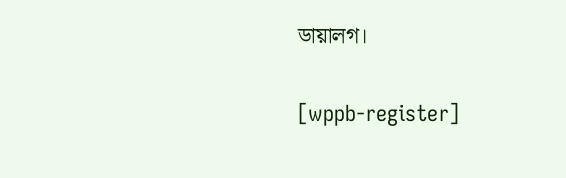ডায়ালগ।

[wppb-register]